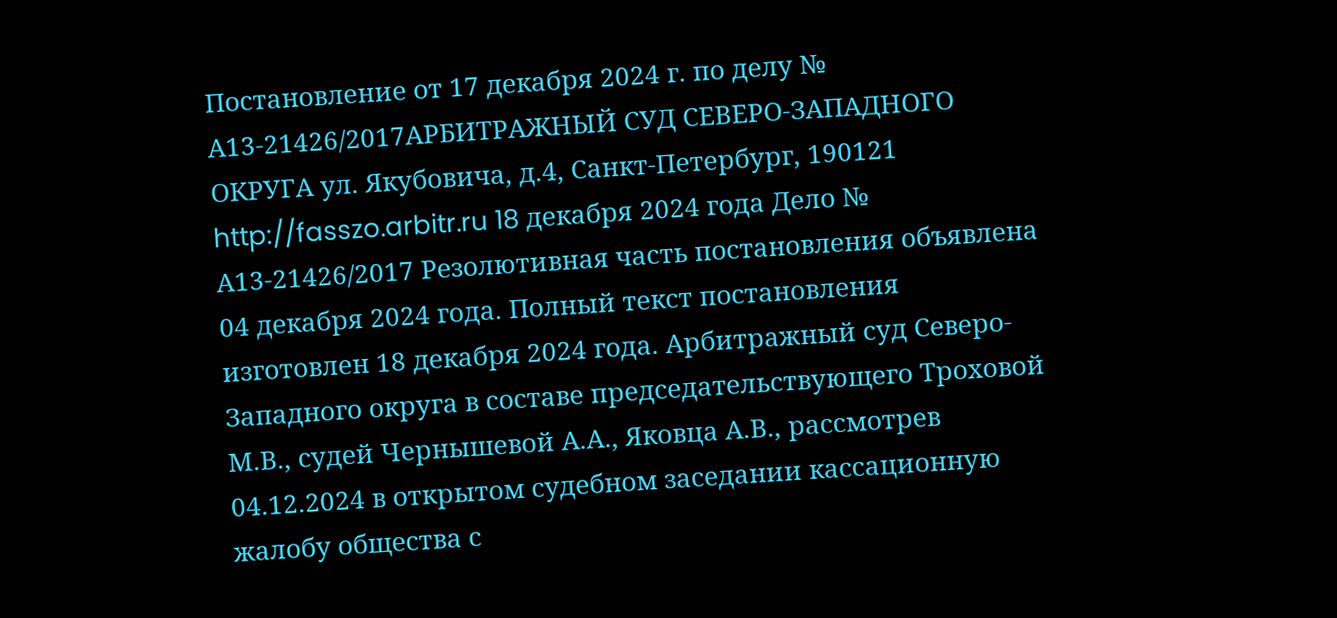Постановление от 17 декабря 2024 г. по делу № А13-21426/2017АРБИТРАЖНЫЙ СУД СЕВЕРО-ЗАПАДНОГО ОКРУГА ул. Якубовича, д.4, Санкт-Петербург, 190121 http://fasszo.arbitr.ru 18 декабря 2024 года Дело № А13-21426/2017 Резолютивная часть постановления объявлена 04 декабря 2024 года. Полный текст постановления изготовлен 18 декабря 2024 года. Арбитражный суд Северо-Западного округа в составе председательствующего Троховой М.В., судей Чернышевой А.А., Яковца А.В., рассмотрев 04.12.2024 в открытом судебном заседании кассационную жалобу общества с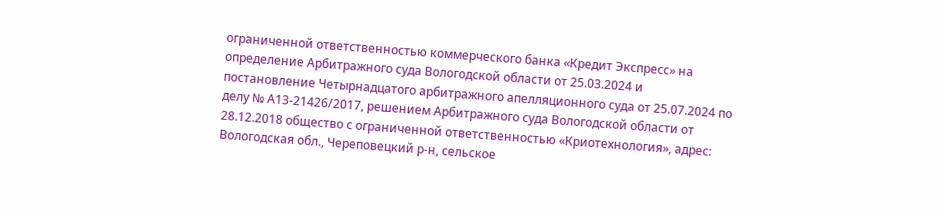ограниченной ответственностью коммерческого банка «Кредит Экспресс» на определение Арбитражного суда Вологодской области от 25.03.2024 и постановление Четырнадцатого арбитражного апелляционного суда от 25.07.2024 по делу № А13-21426/2017, решением Арбитражного суда Вологодской области от 28.12.2018 общество с ограниченной ответственностью «Криотехнология», адрес: Вологодская обл., Череповецкий р-н, сельское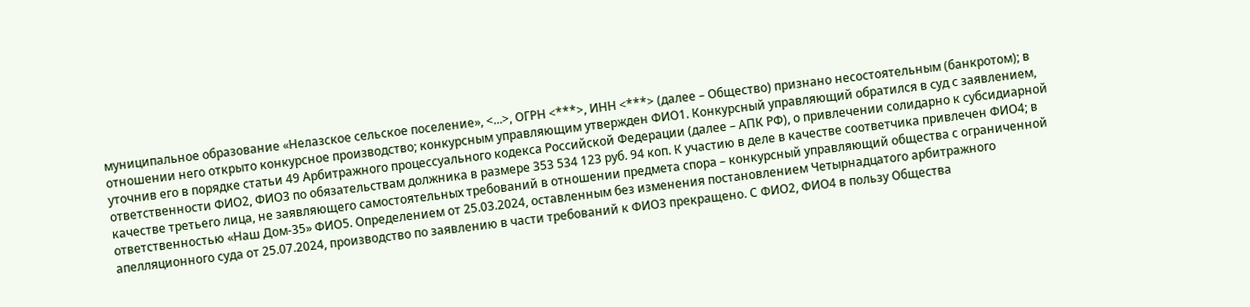муниципальное образование «Нелазское сельское поселение», <...>, ОГРН <***>, ИНН <***> (далее – Общество) признано несостоятельным (банкротом); в отношении него открыто конкурсное производство; конкурсным управляющим утвержден ФИО1. Конкурсный управляющий обратился в суд с заявлением, уточнив его в порядке статьи 49 Арбитражного процессуального кодекса Российской Федерации (далее – АПК РФ), о привлечении солидарно к субсидиарной ответственности ФИО2, ФИО3 по обязательствам должника в размере 353 534 123 руб. 94 коп. К участию в деле в качестве соответчика привлечен ФИО4; в качестве третьего лица, не заявляющего самостоятельных требований в отношении предмета спора – конкурсный управляющий общества с ограниченной ответственностью «Наш Дом-35» ФИО5. Определением от 25.03.2024, оставленным без изменения постановлением Четырнадцатого арбитражного апелляционного суда от 25.07.2024, производство по заявлению в части требований к ФИО3 прекращено. С ФИО2, ФИО4 в пользу Общества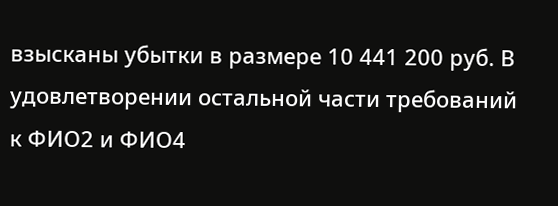взысканы убытки в размере 10 441 200 руб. В удовлетворении остальной части требований к ФИО2 и ФИО4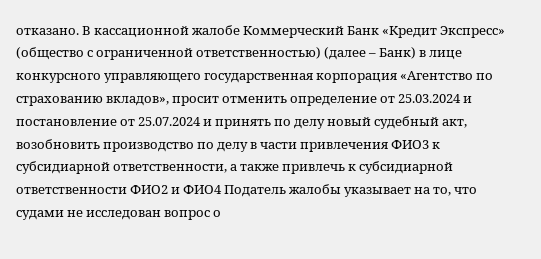отказано. В кассационной жалобе Коммерческий Банк «Кредит Экспресс» (общество с ограниченной ответственностью) (далее – Банк) в лице конкурсного управляющего государственная корпорация «Агентство по страхованию вкладов», просит отменить определение от 25.03.2024 и постановление от 25.07.2024 и принять по делу новый судебный акт, возобновить производство по делу в части привлечения ФИО3 к субсидиарной ответственности, а также привлечь к субсидиарной ответственности ФИО2 и ФИО4 Податель жалобы указывает на то, что судами не исследован вопрос о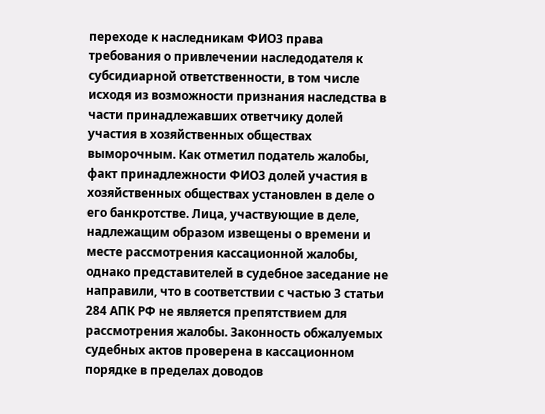переходе к наследникам ФИО3 права требования о привлечении наследодателя к субсидиарной ответственности, в том числе исходя из возможности признания наследства в части принадлежавших ответчику долей участия в хозяйственных обществах выморочным. Как отметил податель жалобы, факт принадлежности ФИО3 долей участия в хозяйственных обществах установлен в деле о его банкротстве. Лица, участвующие в деле, надлежащим образом извещены о времени и месте рассмотрения кассационной жалобы, однако представителей в судебное заседание не направили, что в соответствии с частью 3 статьи 284 АПК РФ не является препятствием для рассмотрения жалобы. Законность обжалуемых судебных актов проверена в кассационном порядке в пределах доводов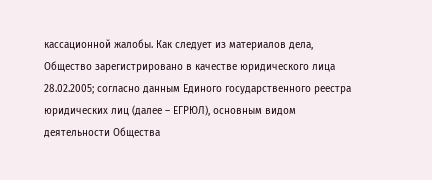кассационной жалобы. Как следует из материалов дела, Общество зарегистрировано в качестве юридического лица 28.02.2005; согласно данным Единого государственного реестра юридических лиц (далее – ЕГРЮЛ), основным видом деятельности Общества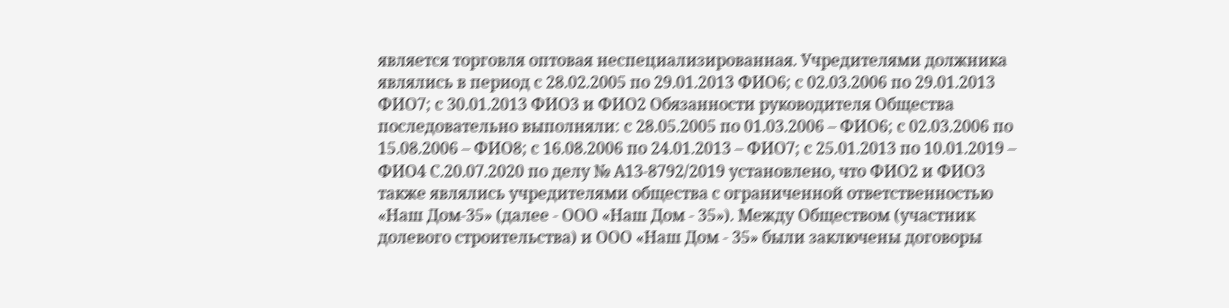является торговля оптовая неспециализированная. Учредителями должника являлись в период с 28.02.2005 по 29.01.2013 ФИО6; с 02.03.2006 по 29.01.2013 ФИО7; с 30.01.2013 ФИО3 и ФИО2 Обязанности руководителя Общества последовательно выполняли: с 28.05.2005 по 01.03.2006 – ФИО6; с 02.03.2006 по 15.08.2006 – ФИО8; с 16.08.2006 по 24.01.2013 – ФИО7; с 25.01.2013 по 10.01.2019 – ФИО4 С.20.07.2020 по делу № А13-8792/2019 установлено, что ФИО2 и ФИО3 также являлись учредителями общества с ограниченной ответственностью «Наш Дом-35» (далее - ООО «Наш Дом - 35»). Между Обществом (участник долевого строительства) и ООО «Наш Дом - 35» были заключены договоры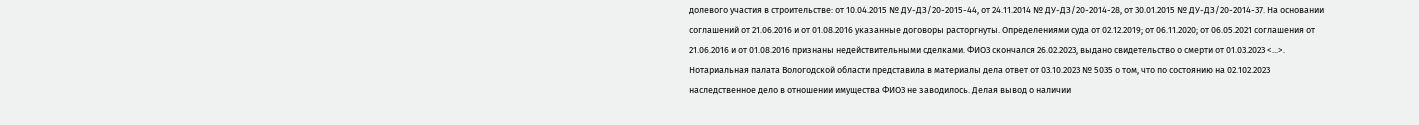долевого участия в строительстве: от 10.04.2015 № ДУ-ДЗ/20-2015-44, от 24.11.2014 № ДУ-ДЗ/20-2014-28, от 30.01.2015 № ДУ-ДЗ/20-2014-37. На основании соглашений от 21.06.2016 и от 01.08.2016 указанные договоры расторгнуты. Определениями суда от 02.12.2019; от 06.11.2020; от 06.05.2021 соглашения от 21.06.2016 и от 01.08.2016 признаны недействительными сделками. ФИО3 скончался 26.02.2023, выдано свидетельство о смерти от 01.03.2023 <...>. Нотариальная палата Вологодской области представила в материалы дела ответ от 03.10.2023 № 5035 о том, что по состоянию на 02.102.2023 наследственное дело в отношении имущества ФИО3 не заводилось. Делая вывод о наличии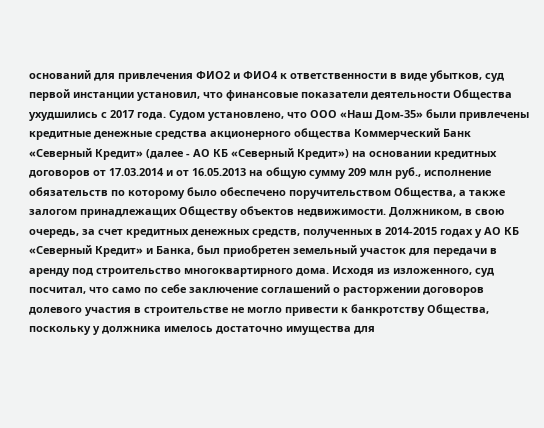оснований для привлечения ФИО2 и ФИО4 к ответственности в виде убытков, суд первой инстанции установил, что финансовые показатели деятельности Общества ухудшились с 2017 года. Судом установлено, что ООО «Наш Дом-35» были привлечены кредитные денежные средства акционерного общества Коммерческий Банк «Северный Кредит» (далее - АО КБ «Северный Кредит») на основании кредитных договоров от 17.03.2014 и от 16.05.2013 на общую сумму 209 млн руб., исполнение обязательств по которому было обеспечено поручительством Общества, а также залогом принадлежащих Обществу объектов недвижимости. Должником, в свою очередь, за счет кредитных денежных средств, полученных в 2014-2015 годах у АО КБ «Северный Кредит» и Банка, был приобретен земельный участок для передачи в аренду под строительство многоквартирного дома. Исходя из изложенного, суд посчитал, что само по себе заключение соглашений о расторжении договоров долевого участия в строительстве не могло привести к банкротству Общества, поскольку у должника имелось достаточно имущества для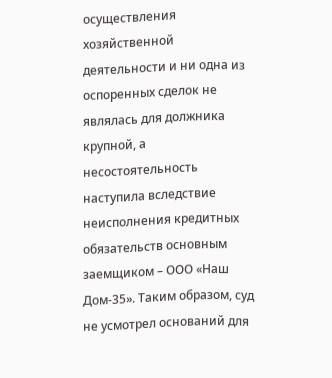осуществления хозяйственной деятельности и ни одна из оспоренных сделок не являлась для должника крупной, а несостоятельность наступила вследствие неисполнения кредитных обязательств основным заемщиком – ООО «Наш Дом-35». Таким образом, суд не усмотрел оснований для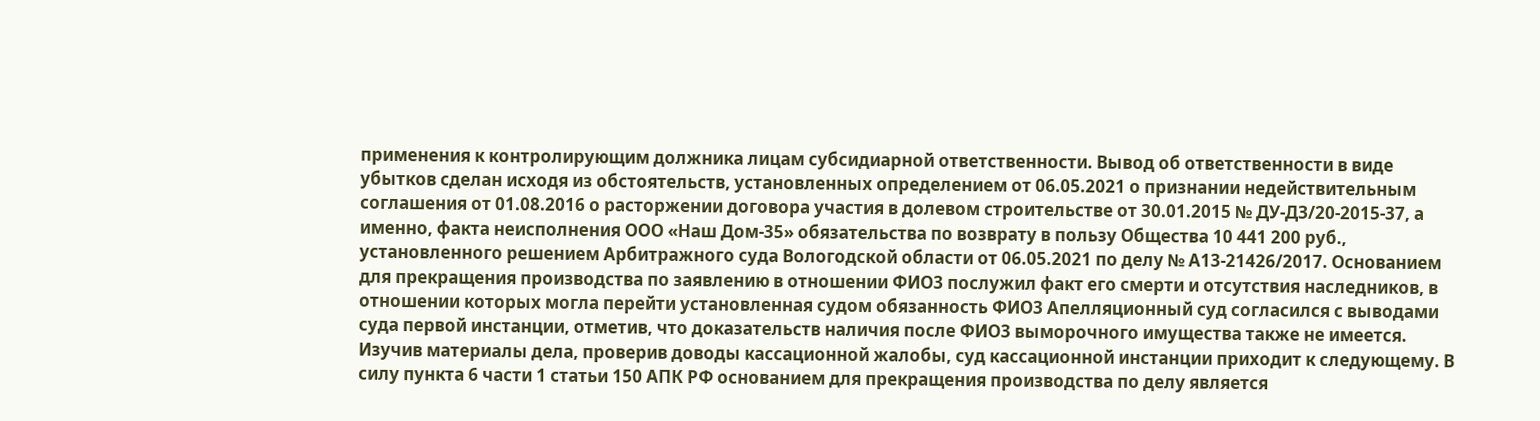применения к контролирующим должника лицам субсидиарной ответственности. Вывод об ответственности в виде убытков сделан исходя из обстоятельств, установленных определением от 06.05.2021 о признании недействительным соглашения от 01.08.2016 о расторжении договора участия в долевом строительстве от 30.01.2015 № ДУ-ДЗ/20-2015-37, а именно, факта неисполнения ООО «Наш Дом-35» обязательства по возврату в пользу Общества 10 441 200 руб., установленного решением Арбитражного суда Вологодской области от 06.05.2021 по делу № А13-21426/2017. Основанием для прекращения производства по заявлению в отношении ФИО3 послужил факт его смерти и отсутствия наследников, в отношении которых могла перейти установленная судом обязанность ФИО3 Апелляционный суд согласился с выводами суда первой инстанции, отметив, что доказательств наличия после ФИО3 выморочного имущества также не имеется. Изучив материалы дела, проверив доводы кассационной жалобы, суд кассационной инстанции приходит к следующему. В силу пункта 6 части 1 статьи 150 АПК РФ основанием для прекращения производства по делу является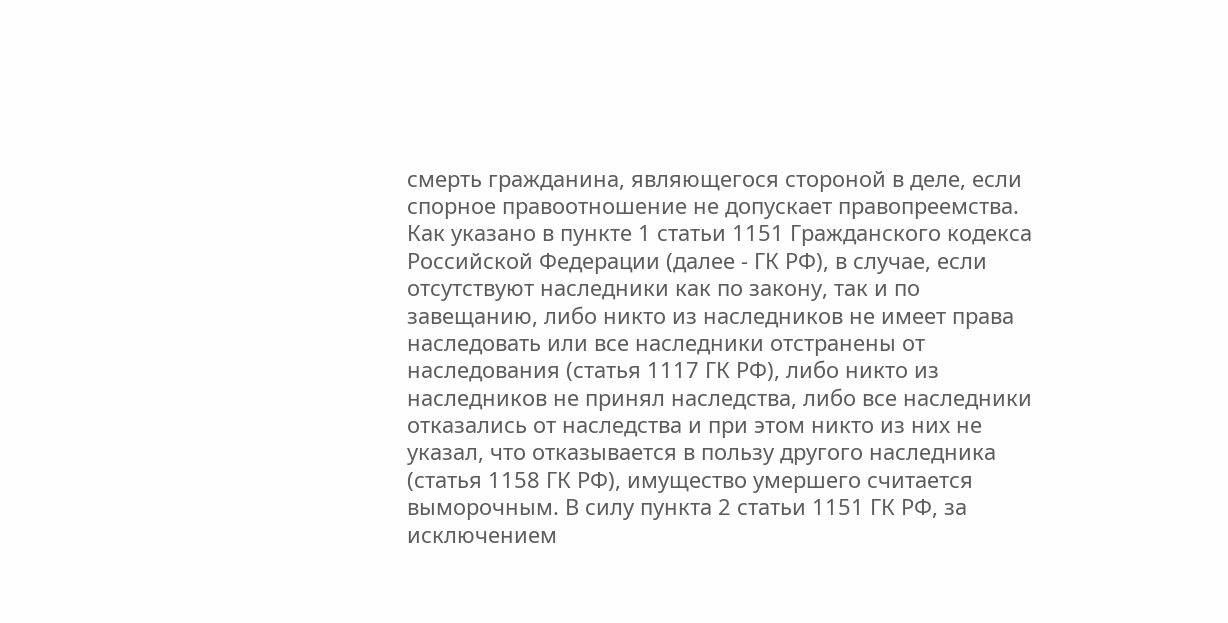смерть гражданина, являющегося стороной в деле, если спорное правоотношение не допускает правопреемства. Как указано в пункте 1 статьи 1151 Гражданского кодекса Российской Федерации (далее - ГК РФ), в случае, если отсутствуют наследники как по закону, так и по завещанию, либо никто из наследников не имеет права наследовать или все наследники отстранены от наследования (статья 1117 ГК РФ), либо никто из наследников не принял наследства, либо все наследники отказались от наследства и при этом никто из них не указал, что отказывается в пользу другого наследника (статья 1158 ГК РФ), имущество умершего считается выморочным. В силу пункта 2 статьи 1151 ГК РФ, за исключением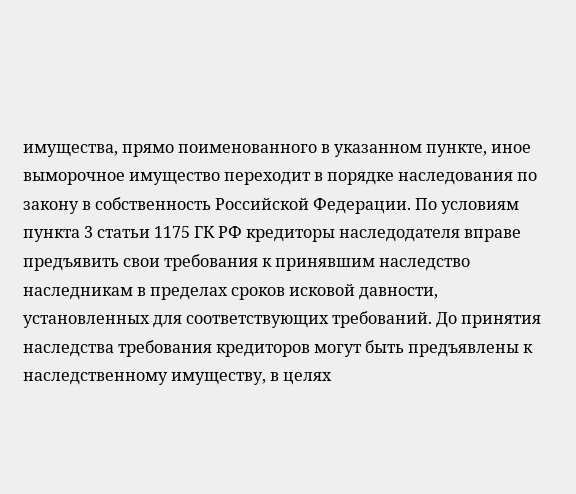имущества, прямо поименованного в указанном пункте, иное выморочное имущество переходит в порядке наследования по закону в собственность Российской Федерации. По условиям пункта 3 статьи 1175 ГК РФ кредиторы наследодателя вправе предъявить свои требования к принявшим наследство наследникам в пределах сроков исковой давности, установленных для соответствующих требований. До принятия наследства требования кредиторов могут быть предъявлены к наследственному имуществу, в целях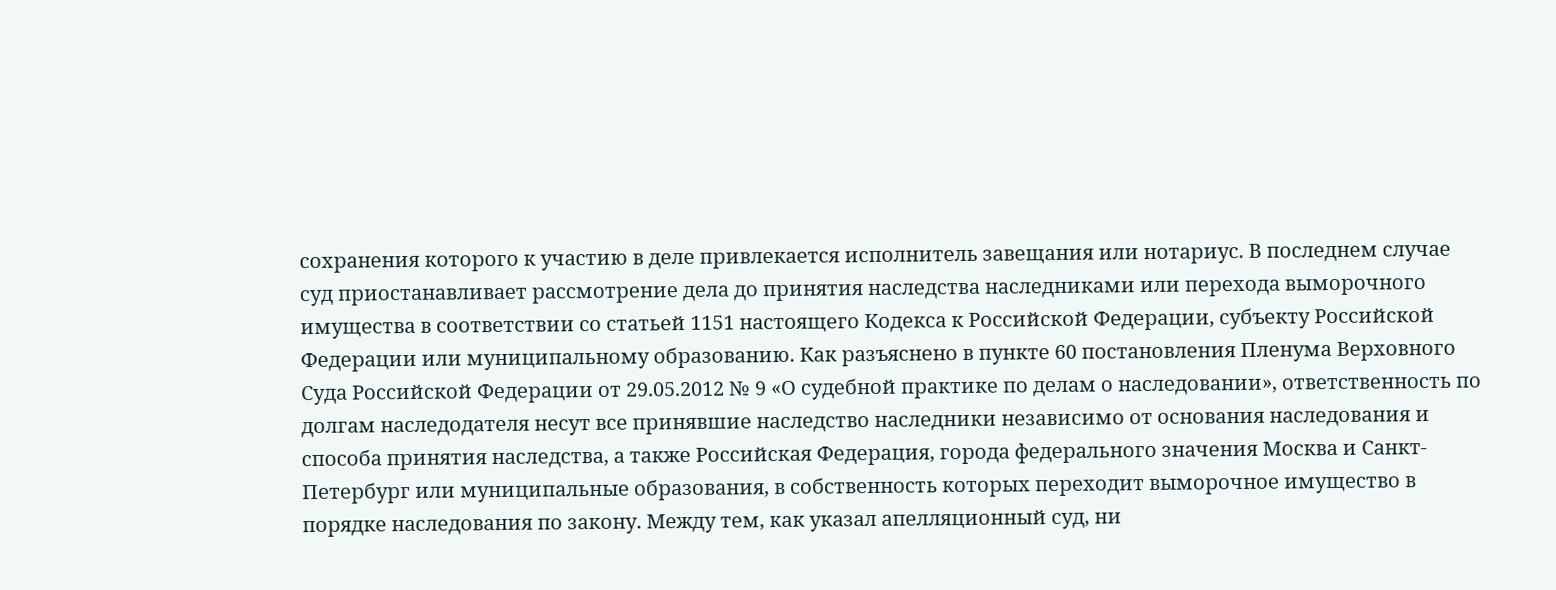сохранения которого к участию в деле привлекается исполнитель завещания или нотариус. В последнем случае суд приостанавливает рассмотрение дела до принятия наследства наследниками или перехода выморочного имущества в соответствии со статьей 1151 настоящего Кодекса к Российской Федерации, субъекту Российской Федерации или муниципальному образованию. Как разъяснено в пункте 60 постановления Пленума Верховного Суда Российской Федерации от 29.05.2012 № 9 «О судебной практике по делам о наследовании», ответственность по долгам наследодателя несут все принявшие наследство наследники независимо от основания наследования и способа принятия наследства, а также Российская Федерация, города федерального значения Москва и Санкт-Петербург или муниципальные образования, в собственность которых переходит выморочное имущество в порядке наследования по закону. Между тем, как указал апелляционный суд, ни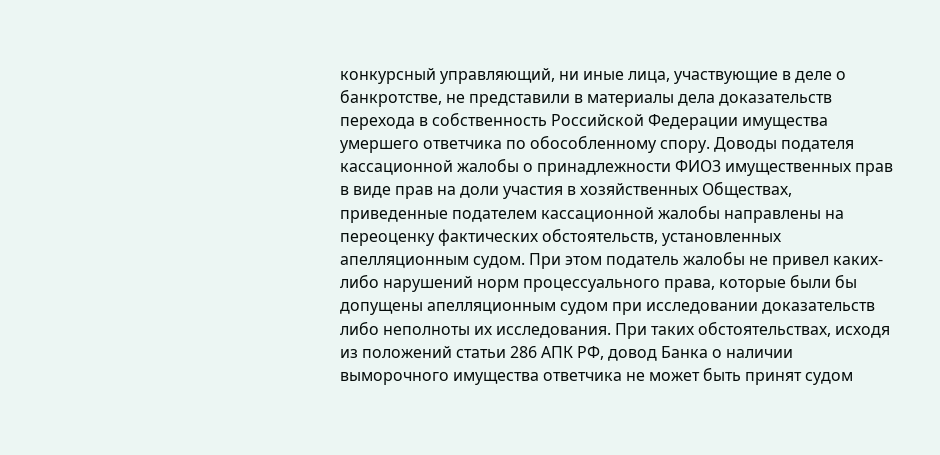конкурсный управляющий, ни иные лица, участвующие в деле о банкротстве, не представили в материалы дела доказательств перехода в собственность Российской Федерации имущества умершего ответчика по обособленному спору. Доводы подателя кассационной жалобы о принадлежности ФИО3 имущественных прав в виде прав на доли участия в хозяйственных Обществах, приведенные подателем кассационной жалобы направлены на переоценку фактических обстоятельств, установленных апелляционным судом. При этом податель жалобы не привел каких-либо нарушений норм процессуального права, которые были бы допущены апелляционным судом при исследовании доказательств либо неполноты их исследования. При таких обстоятельствах, исходя из положений статьи 286 АПК РФ, довод Банка о наличии выморочного имущества ответчика не может быть принят судом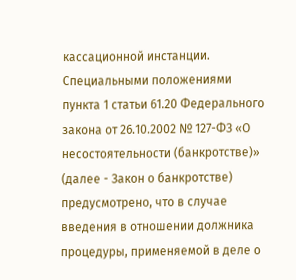кассационной инстанции. Специальными положениями пункта 1 статьи 61.20 Федерального закона от 26.10.2002 № 127-ФЗ «О несостоятельности (банкротстве)» (далее - Закон о банкротстве) предусмотрено, что в случае введения в отношении должника процедуры, применяемой в деле о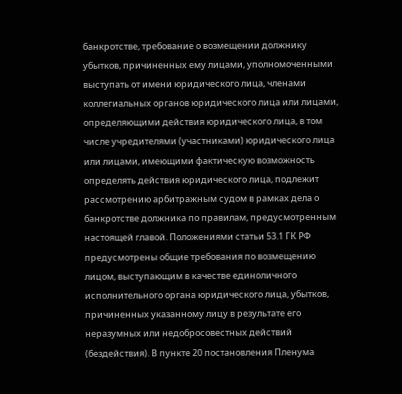банкротстве, требование о возмещении должнику убытков, причиненных ему лицами, уполномоченными выступать от имени юридического лица, членами коллегиальных органов юридического лица или лицами, определяющими действия юридического лица, в том числе учредителями (участниками) юридического лица или лицами, имеющими фактическую возможность определять действия юридического лица, подлежит рассмотрению арбитражным судом в рамках дела о банкротстве должника по правилам, предусмотренным настоящей главой. Положениями статьи 53.1 ГК РФ предусмотрены общие требования по возмещению лицом, выступающим в качестве единоличного исполнительного органа юридического лица, убытков, причиненных указанному лицу в результате его неразумных или недобросовестных действий (бездействия). В пункте 20 постановления Пленума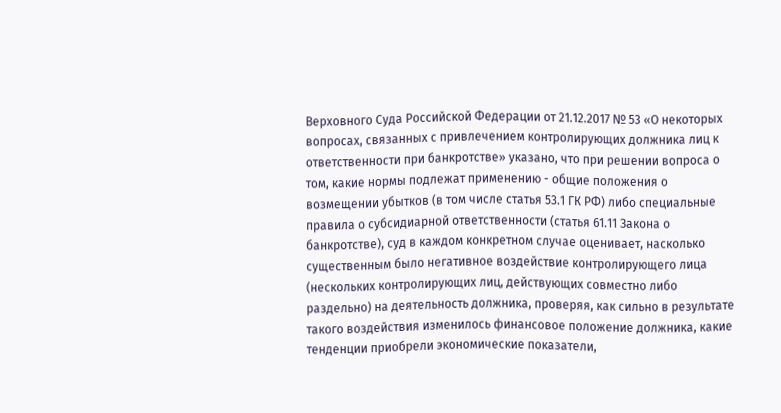Верховного Суда Российской Федерации от 21.12.2017 № 53 «О некоторых вопросах, связанных с привлечением контролирующих должника лиц к ответственности при банкротстве» указано, что при решении вопроса о том, какие нормы подлежат применению - общие положения о возмещении убытков (в том числе статья 53.1 ГК РФ) либо специальные правила о субсидиарной ответственности (статья 61.11 Закона о банкротстве), суд в каждом конкретном случае оценивает, насколько существенным было негативное воздействие контролирующего лица (нескольких контролирующих лиц, действующих совместно либо раздельно) на деятельность должника, проверяя, как сильно в результате такого воздействия изменилось финансовое положение должника, какие тенденции приобрели экономические показатели,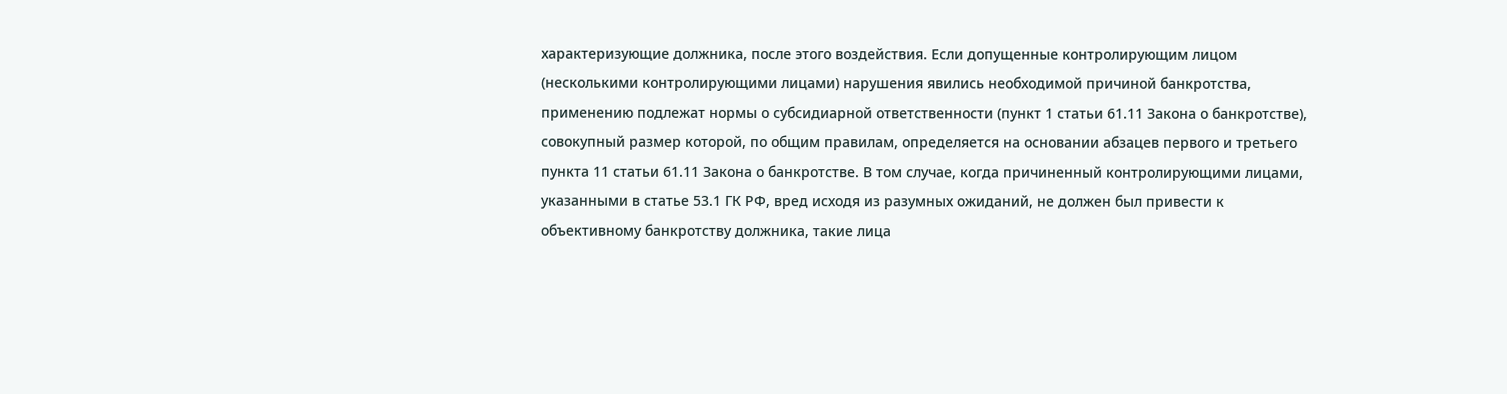характеризующие должника, после этого воздействия. Если допущенные контролирующим лицом (несколькими контролирующими лицами) нарушения явились необходимой причиной банкротства, применению подлежат нормы о субсидиарной ответственности (пункт 1 статьи 61.11 Закона о банкротстве), совокупный размер которой, по общим правилам, определяется на основании абзацев первого и третьего пункта 11 статьи 61.11 Закона о банкротстве. В том случае, когда причиненный контролирующими лицами, указанными в статье 53.1 ГК РФ, вред исходя из разумных ожиданий, не должен был привести к объективному банкротству должника, такие лица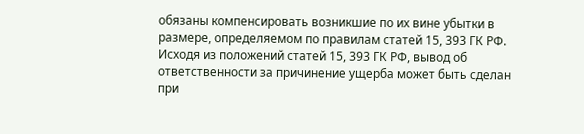обязаны компенсировать возникшие по их вине убытки в размере, определяемом по правилам статей 15, 393 ГК РФ. Исходя из положений статей 15, 393 ГК РФ, вывод об ответственности за причинение ущерба может быть сделан при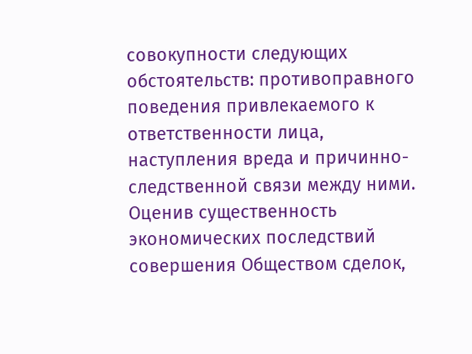совокупности следующих обстоятельств: противоправного поведения привлекаемого к ответственности лица, наступления вреда и причинно-следственной связи между ними. Оценив существенность экономических последствий совершения Обществом сделок,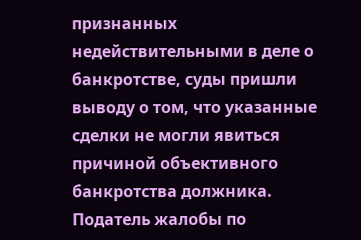признанных недействительными в деле о банкротстве, суды пришли выводу о том, что указанные сделки не могли явиться причиной объективного банкротства должника. Податель жалобы по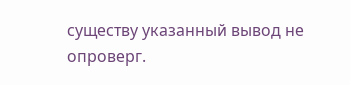существу указанный вывод не опроверг.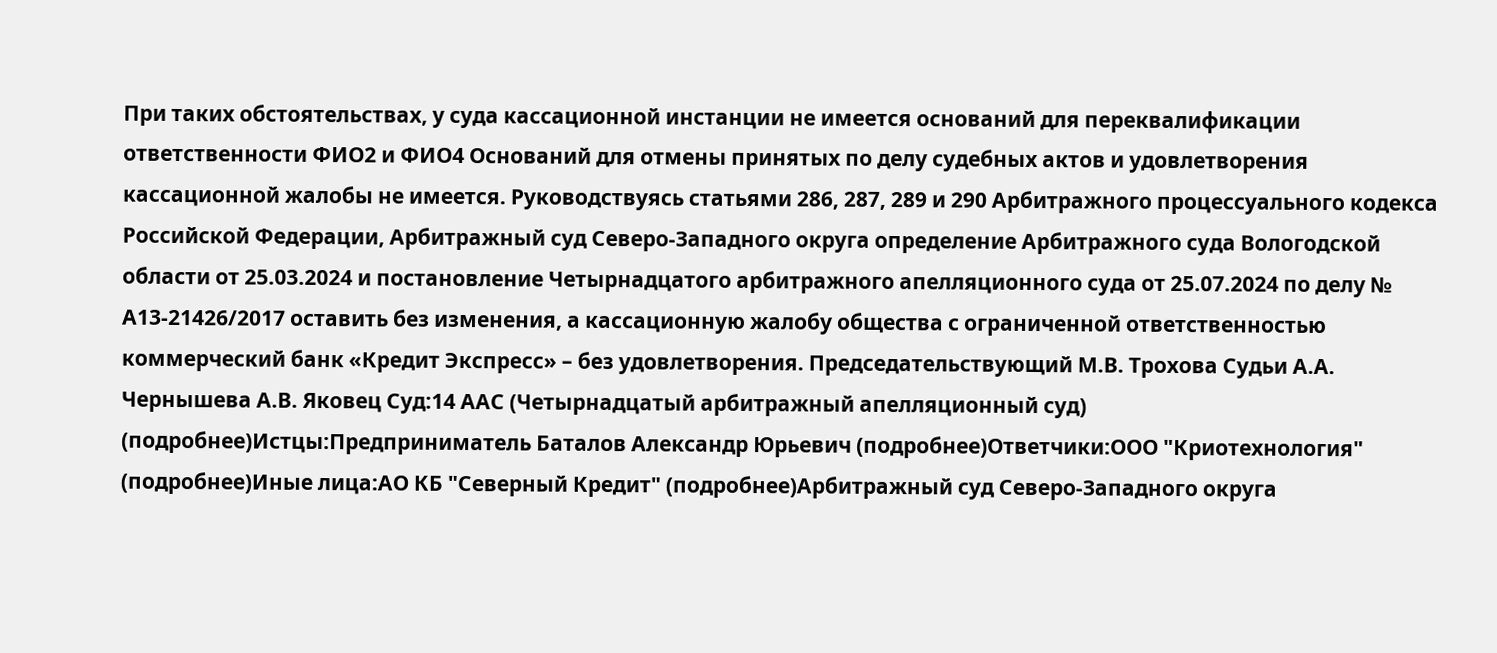При таких обстоятельствах, у суда кассационной инстанции не имеется оснований для переквалификации ответственности ФИО2 и ФИО4 Оснований для отмены принятых по делу судебных актов и удовлетворения кассационной жалобы не имеется. Руководствуясь статьями 286, 287, 289 и 290 Арбитражного процессуального кодекса Российской Федерации, Арбитражный суд Северо-Западного округа определение Арбитражного суда Вологодской области от 25.03.2024 и постановление Четырнадцатого арбитражного апелляционного суда от 25.07.2024 по делу № А13-21426/2017 оставить без изменения, а кассационную жалобу общества с ограниченной ответственностью коммерческий банк «Кредит Экспресс» – без удовлетворения. Председательствующий М.В. Трохова Судьи А.А. Чернышева А.В. Яковец Суд:14 ААС (Четырнадцатый арбитражный апелляционный суд) (подробнее)Истцы:Предприниматель Баталов Александр Юрьевич (подробнее)Ответчики:ООО "Криотехнология" (подробнее)Иные лица:АО КБ "Северный Кредит" (подробнее)Арбитражный суд Северо-Западного округа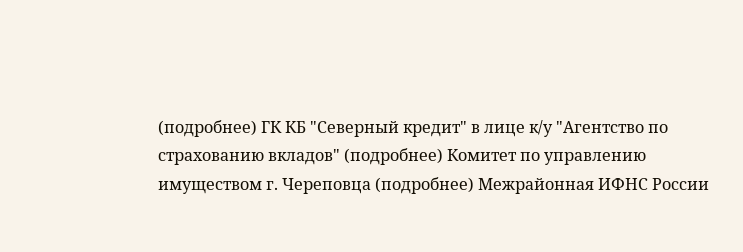(подробнее) ГК КБ "Северный кредит" в лице к/у "Агентство по страхованию вкладов" (подробнее) Комитет по управлению имуществом г. Череповца (подробнее) Межрайонная ИФНС России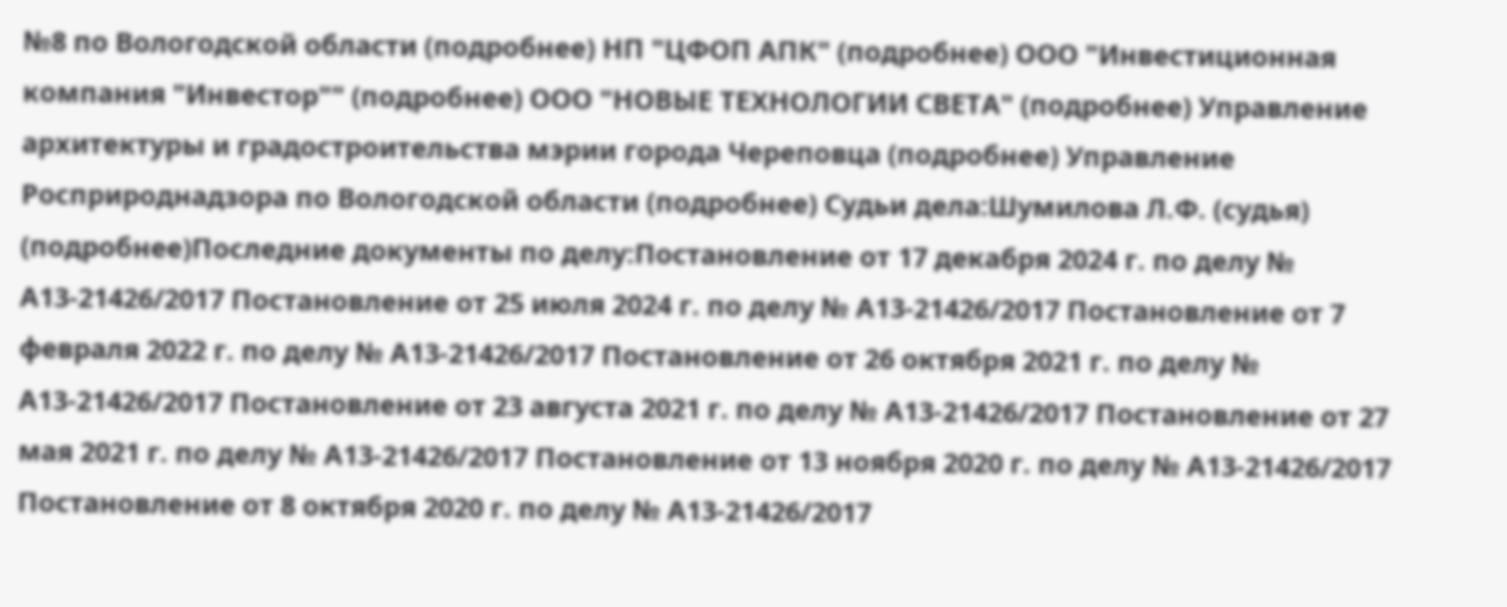№8 по Вологодской области (подробнее) НП "ЦФОП АПК" (подробнее) ООО "Инвестиционная компания "Инвестор"" (подробнее) ООО "НОВЫЕ ТЕХНОЛОГИИ СВЕТА" (подробнее) Управление архитектуры и градостроительства мэрии города Череповца (подробнее) Управление Росприроднадзора по Вологодской области (подробнее) Судьи дела:Шумилова Л.Ф. (судья) (подробнее)Последние документы по делу:Постановление от 17 декабря 2024 г. по делу № А13-21426/2017 Постановление от 25 июля 2024 г. по делу № А13-21426/2017 Постановление от 7 февраля 2022 г. по делу № А13-21426/2017 Постановление от 26 октября 2021 г. по делу № А13-21426/2017 Постановление от 23 августа 2021 г. по делу № А13-21426/2017 Постановление от 27 мая 2021 г. по делу № А13-21426/2017 Постановление от 13 ноября 2020 г. по делу № А13-21426/2017 Постановление от 8 октября 2020 г. по делу № А13-21426/2017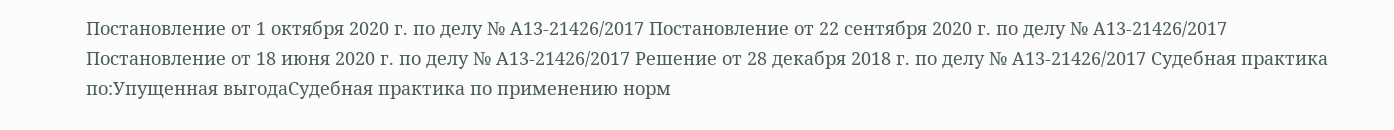Постановление от 1 октября 2020 г. по делу № А13-21426/2017 Постановление от 22 сентября 2020 г. по делу № А13-21426/2017 Постановление от 18 июня 2020 г. по делу № А13-21426/2017 Решение от 28 декабря 2018 г. по делу № А13-21426/2017 Судебная практика по:Упущенная выгодаСудебная практика по применению норм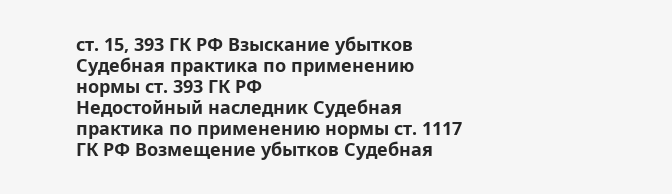ст. 15, 393 ГК РФ Взыскание убытков Судебная практика по применению нормы ст. 393 ГК РФ
Недостойный наследник Судебная практика по применению нормы ст. 1117 ГК РФ Возмещение убытков Судебная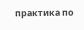практика по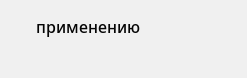применению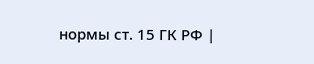нормы ст. 15 ГК РФ |